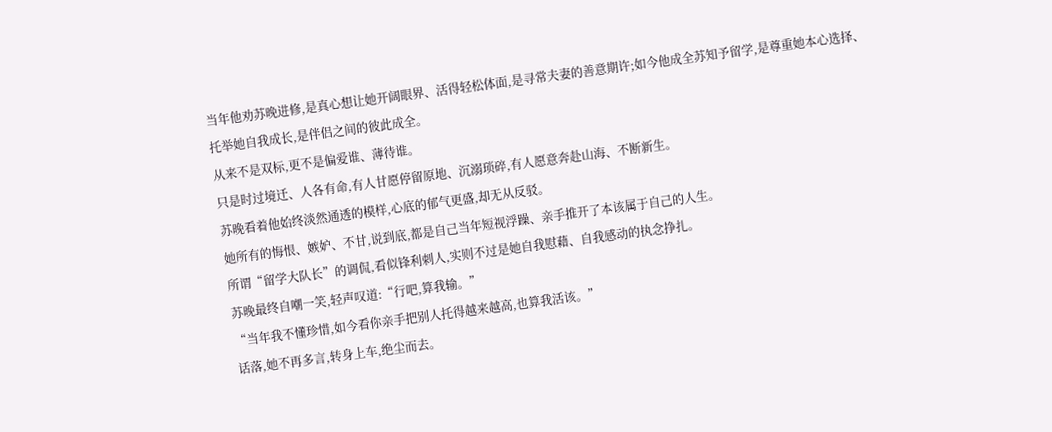当年他劝苏晚进修,是真心想让她开阔眼界、活得轻松体面,是寻常夫妻的善意期许;如今他成全苏知予留学,是尊重她本心选择、托举她自我成长,是伴侣之间的彼此成全。
从来不是双标,更不是偏爱谁、薄待谁。
只是时过境迁、人各有命,有人甘愿停留原地、沉溺琐碎,有人愿意奔赴山海、不断新生。
苏晚看着他始终淡然通透的模样,心底的郁气更盛,却无从反驳。
她所有的悔恨、嫉妒、不甘,说到底,都是自己当年短视浮躁、亲手推开了本该属于自己的人生。
所谓“留学大队长”的调侃,看似锋利刺人,实则不过是她自我慰藉、自我感动的执念挣扎。
苏晚最终自嘲一笑,轻声叹道:“行吧,算我输。”
“当年我不懂珍惜,如今看你亲手把别人托得越来越高,也算我活该。”
话落,她不再多言,转身上车,绝尘而去。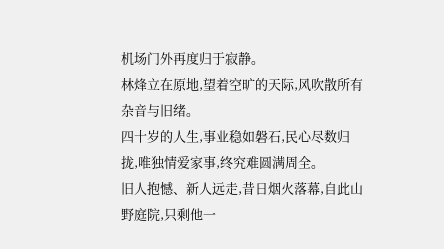机场门外再度归于寂静。
林烽立在原地,望着空旷的天际,风吹散所有杂音与旧绪。
四十岁的人生,事业稳如磐石,民心尽数归拢,唯独情爱家事,终究难圆满周全。
旧人抱憾、新人远走,昔日烟火落幕,自此山野庭院,只剩他一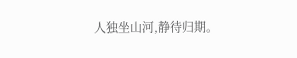人独坐山河,静待归期。